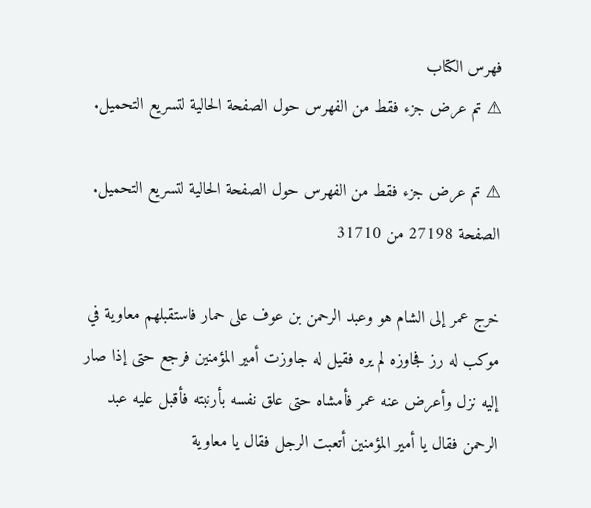فهرس الكتاب
⚠ تم عرض جزء فقط من الفهرس حول الصفحة الحالية لتسريع التحميل.

⚠ تم عرض جزء فقط من الفهرس حول الصفحة الحالية لتسريع التحميل.
الصفحة 27198 من 31710

خرج عمر إلى الشام هو وعبد الرحمن بن عوف على حمار فاستقبلهم معاوية في موكب له رز فجاوزه لم يره فقيل له جاوزت أمير المؤمنين فرجع حتى إذا صار إليه نزل وأعرض عنه عمر فأمشاه حتى علق نفسه بأرنبته فأقبل عليه عبد الرحمن فقال يا أمير المؤمنين أتعبت الرجل فقال يا معاوية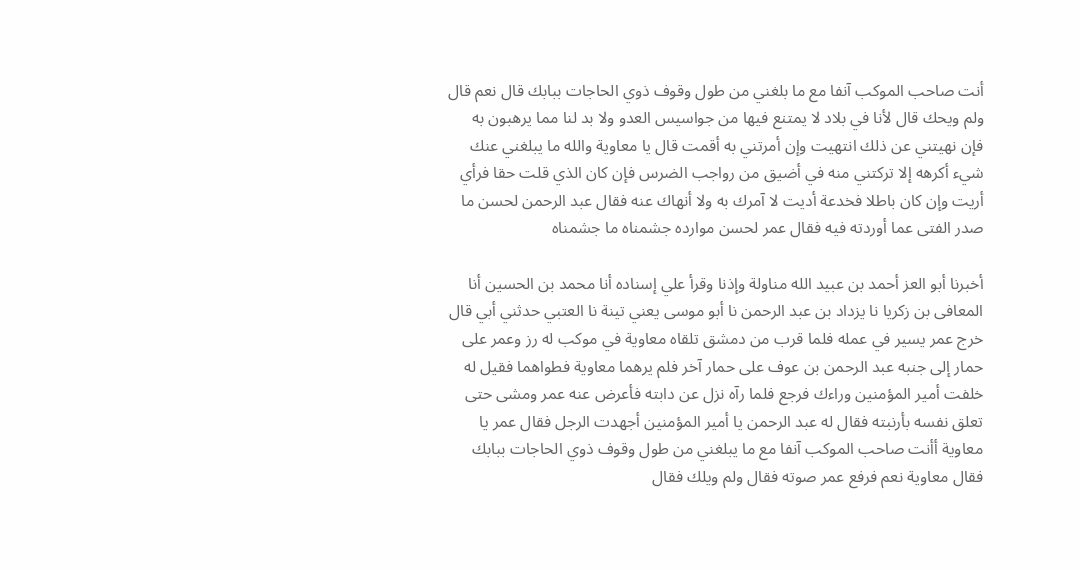أنت صاحب الموكب آنفا مع ما بلغني من طول وقوف ذوي الحاجات ببابك قال نعم قال ولم ويحك قال لأنا في بلاد لا يمتنع فيها من جواسيس العدو ولا بد لنا مما يرهبون به فإن نهيتني عن ذلك انتهيت وإن أمرتني به أقمت قال يا معاوية والله ما يبلغني عنك شيء أكرهه إلا تركتني منه في أضيق من رواجب الضرس فإن كان الذي قلت حقا فرأي أريت وإن كان باطلا فخدعة أديت لا آمرك به ولا أنهاك عنه فقال عبد الرحمن لحسن ما صدر الفتى عما أوردته فيه فقال عمر لحسن موارده جشمناه ما جشمناه

أخبرنا أبو العز أحمد بن عبيد الله مناولة وإذنا وقرأ علي إسناده أنا محمد بن الحسين أنا المعافى بن زكريا نا يزداد بن عبد الرحمن نا أبو موسى يعني تينة نا العتبي حدثني أبي قال خرج عمر يسير في عمله فلما قرب من دمشق تلقاه معاوية في موكب له رز وعمر على حمار إلى جنبه عبد الرحمن بن عوف على حمار آخر فلم يرهما معاوية فطواهما فقيل له خلفت أمير المؤمنين وراءك فرجع فلما رآه نزل عن دابته فأعرض عنه عمر ومشى حتى تعلق نفسه بأرنبته فقال له عبد الرحمن يا أمير المؤمنين أجهدت الرجل فقال عمر يا معاوية أأنت صاحب الموكب آنفا مع ما يبلغني من طول وقوف ذوي الحاجات ببابك فقال معاوية نعم فرفع عمر صوته فقال ولم ويلك فقال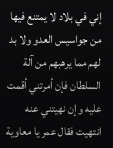إني في بلاد لا يمتنع فيها من جواسيس العدو ولا بد لهم مما يرهبهم من آلة السلطان فإن أمرتني أقمت عليه وإن نهيتني عنه انتهيت فقال عمر يا معاوية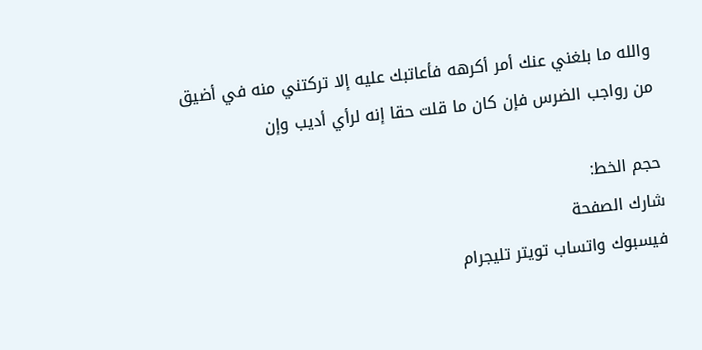والله ما بلغني عنك أمر أكرهه فأعاتبك عليه إلا تركتني منه في أضيق من رواجب الضرس فإن كان ما قلت حقا إنه لرأي أديب وإن

حجم الخط:
شارك الصفحة
فيسبوك واتساب تويتر تليجرام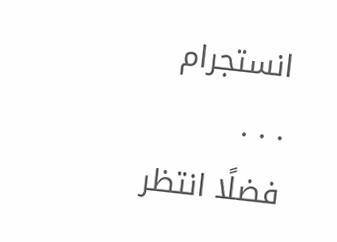انستجرام
. . .
فضلًا انتظر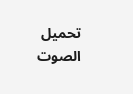تحميل الصوت